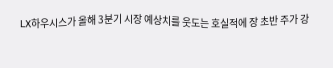LX하우시스가 올해 3분기 시장 예상치를 웃도는 호실적에 장 초반 주가 강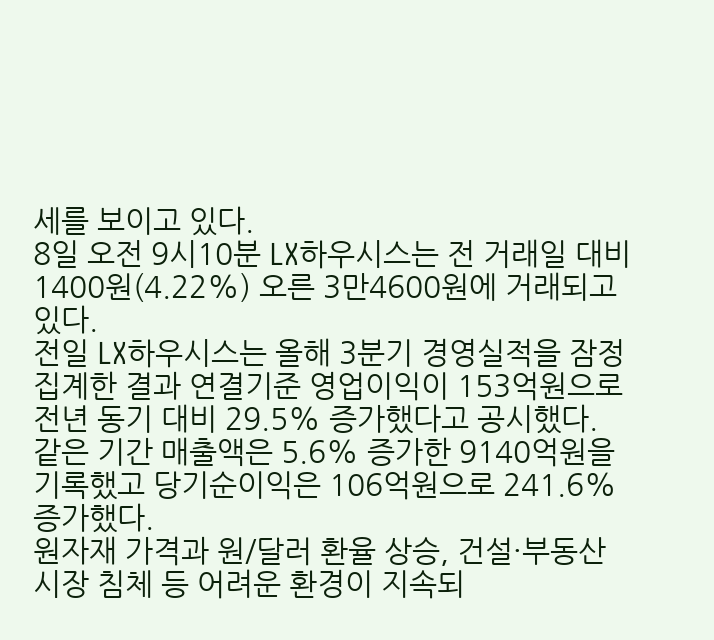세를 보이고 있다.
8일 오전 9시10분 LX하우시스는 전 거래일 대비 1400원(4.22%) 오른 3만4600원에 거래되고 있다.
전일 LX하우시스는 올해 3분기 경영실적을 잠정 집계한 결과 연결기준 영업이익이 153억원으로 전년 동기 대비 29.5% 증가했다고 공시했다.
같은 기간 매출액은 5.6% 증가한 9140억원을 기록했고 당기순이익은 106억원으로 241.6% 증가했다.
원자재 가격과 원/달러 환율 상승, 건설·부동산 시장 침체 등 어려운 환경이 지속되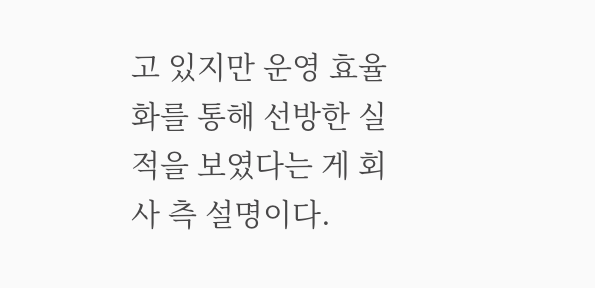고 있지만 운영 효율화를 통해 선방한 실적을 보였다는 게 회사 측 설명이다.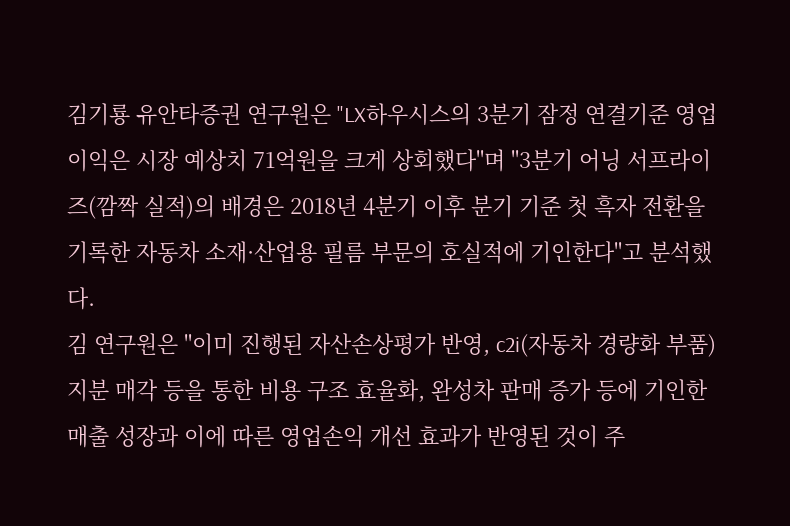김기룡 유안타증권 연구원은 "LX하우시스의 3분기 잠정 연결기준 영업이익은 시장 예상치 71억원을 크게 상회했다"며 "3분기 어닝 서프라이즈(깜짝 실적)의 배경은 2018년 4분기 이후 분기 기준 첫 흑자 전환을 기록한 자동차 소재·산업용 필름 부문의 호실적에 기인한다"고 분석했다.
김 연구원은 "이미 진행된 자산손상평가 반영, c2i(자동차 경량화 부품) 지분 매각 등을 통한 비용 구조 효율화, 완성차 판매 증가 등에 기인한 매출 성장과 이에 따른 영업손익 개선 효과가 반영된 것이 주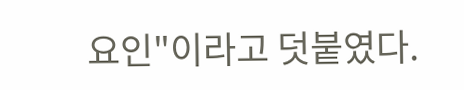요인"이라고 덧붙였다.